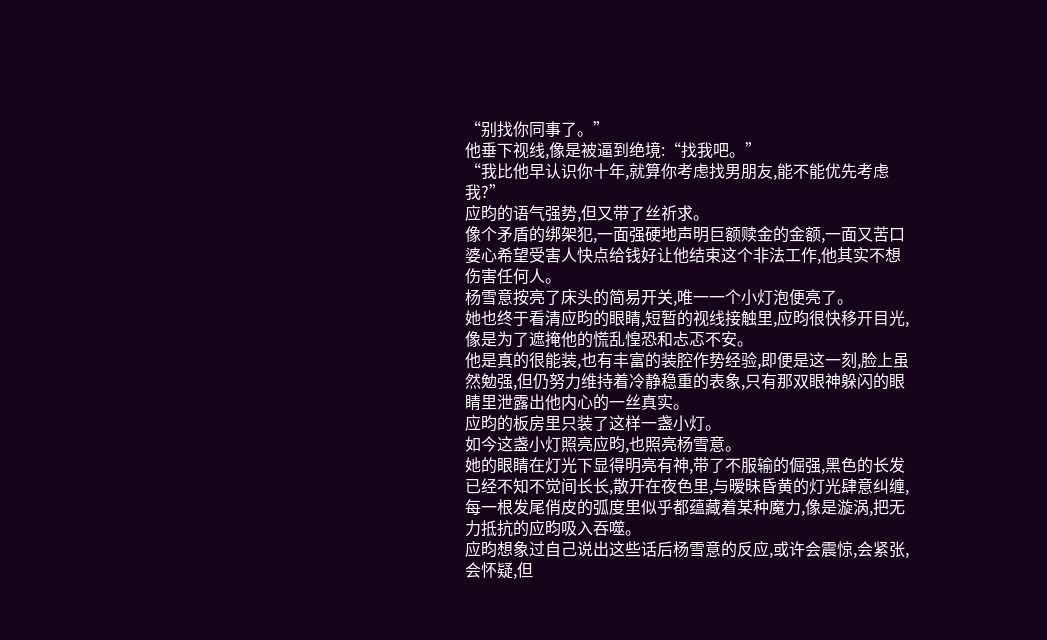“别找你同事了。”
他垂下视线,像是被逼到绝境:“找我吧。”
“我比他早认识你十年,就算你考虑找男朋友,能不能优先考虑我?”
应昀的语气强势,但又带了丝祈求。
像个矛盾的绑架犯,一面强硬地声明巨额赎金的金额,一面又苦口婆心希望受害人快点给钱好让他结束这个非法工作,他其实不想伤害任何人。
杨雪意按亮了床头的简易开关,唯一一个小灯泡便亮了。
她也终于看清应昀的眼睛,短暂的视线接触里,应昀很快移开目光,像是为了遮掩他的慌乱惶恐和忐忑不安。
他是真的很能装,也有丰富的装腔作势经验,即便是这一刻,脸上虽然勉强,但仍努力维持着冷静稳重的表象,只有那双眼神躲闪的眼睛里泄露出他内心的一丝真实。
应昀的板房里只装了这样一盏小灯。
如今这盏小灯照亮应昀,也照亮杨雪意。
她的眼睛在灯光下显得明亮有神,带了不服输的倔强,黑色的长发已经不知不觉间长长,散开在夜色里,与暧昧昏黄的灯光肆意纠缠,每一根发尾俏皮的弧度里似乎都蕴藏着某种魔力,像是漩涡,把无力抵抗的应昀吸入吞噬。
应昀想象过自己说出这些话后杨雪意的反应,或许会震惊,会紧张,会怀疑,但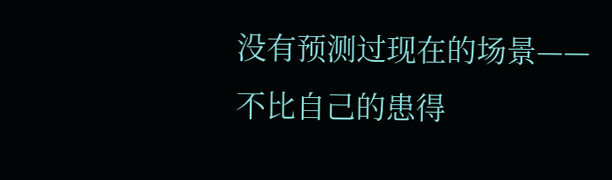没有预测过现在的场景——
不比自己的患得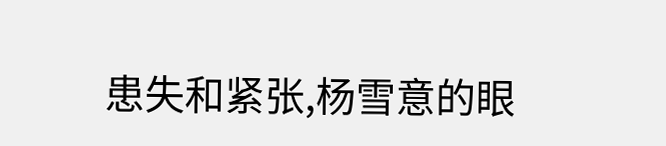患失和紧张,杨雪意的眼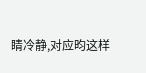睛冷静,对应昀这样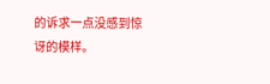的诉求一点没感到惊讶的模样。